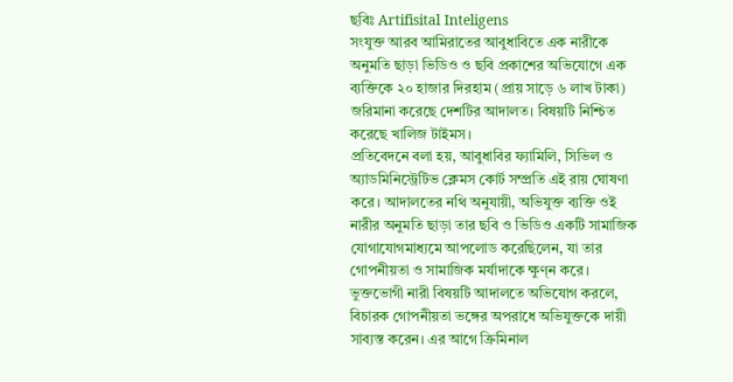ছবিঃ Artifisital Inteligens
সংযুক্ত আরব আমিরাতের আবুধাবিতে এক নারীকে অনুমতি ছাড়া ভিডিও ও ছবি প্রকাশের অভিযোগে এক ব্যক্তিকে ২০ হাজার দিরহাম (প্রায় সাড়ে ৬ লাখ টাকা) জরিমানা করেছে দেশটির আদালত। বিষয়টি নিশ্চিত করেছে খালিজ টাইমস।
প্রতিবেদনে বলা হয়, আবুধাবির ফ্যামিলি, সিভিল ও অ্যাডমিনিস্ট্রেটিভ ক্লেমস কোর্ট সম্প্রতি এই রায় ঘোষণা করে। আদালতের নথি অনুযায়ী, অভিযুক্ত ব্যক্তি ওই নারীর অনুমতি ছাড়া তার ছবি ও ভিডিও একটি সামাজিক যোগাযোগমাধ্যমে আপলোড করেছিলেন, যা তার গোপনীয়তা ও সামাজিক মর্যাদাকে ক্ষুণ্ন করে।
ভুক্তভোগী নারী বিষয়টি আদালতে অভিযোগ করলে, বিচারক গোপনীয়তা ভঙ্গের অপরাধে অভিযুক্তকে দায়ী সাব্যস্ত করেন। এর আগে ক্রিমিনাল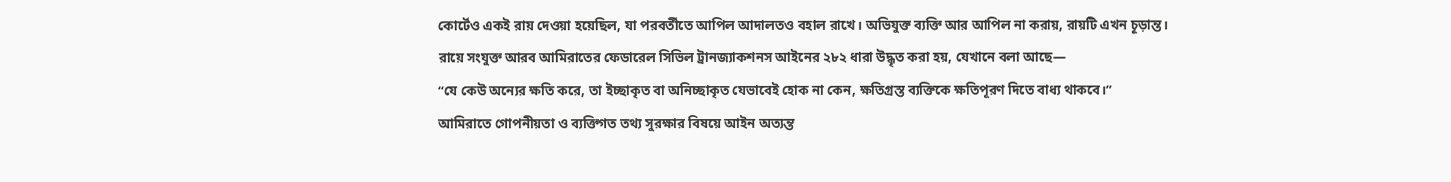কোর্টেও একই রায় দেওয়া হয়েছিল, যা পরবর্তীতে আপিল আদালতও বহাল রাখে। অভিযুক্ত ব্যক্তি আর আপিল না করায়, রায়টি এখন চূড়ান্ত।
রায়ে সংযুক্ত আরব আমিরাতের ফেডারেল সিভিল ট্রানজ্যাকশনস আইনের ২৮২ ধারা উদ্ধৃত করা হয়, যেখানে বলা আছে—
“যে কেউ অন্যের ক্ষতি করে, তা ইচ্ছাকৃত বা অনিচ্ছাকৃত যেভাবেই হোক না কেন, ক্ষতিগ্রস্ত ব্যক্তিকে ক্ষতিপূরণ দিতে বাধ্য থাকবে।”
আমিরাতে গোপনীয়তা ও ব্যক্তিগত তথ্য সুরক্ষার বিষয়ে আইন অত্যন্ত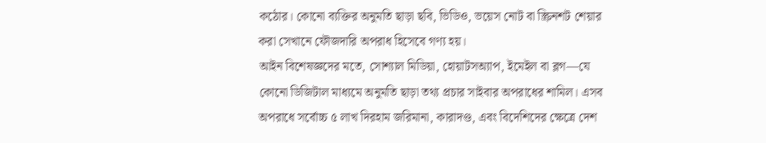কঠোর। কোনো ব্যক্তির অনুমতি ছাড়া ছবি, ভিডিও, ভয়েস নোট বা স্ক্রিনশট শেয়ার করা সেখানে ফৌজদারি অপরাধ হিসেবে গণ্য হয়।
আইন বিশেষজ্ঞদের মতে, সোশ্যাল মিডিয়া, হোয়াটসঅ্যাপ, ইমেইল বা ব্লগ—যে কোনো ডিজিটাল মাধ্যমে অনুমতি ছাড়া তথ্য প্রচার সাইবার অপরাধের শামিল। এসব অপরাধে সর্বোচ্চ ৫ লাখ দিরহাম জরিমানা, কারাদণ্ড, এবং বিদেশিদের ক্ষেত্রে দেশ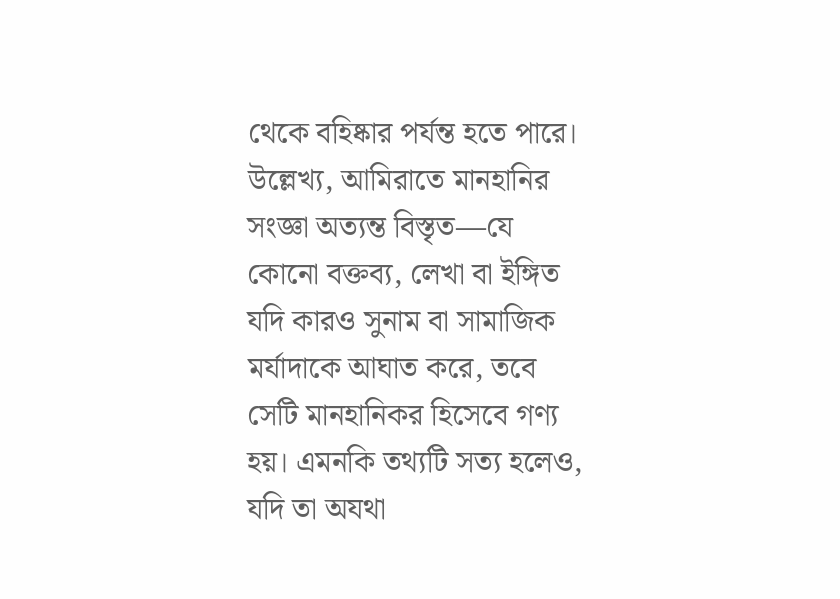থেকে বহিষ্কার পর্যন্ত হতে পারে।
উল্লেখ্য, আমিরাতে মানহানির সংজ্ঞা অত্যন্ত বিস্তৃত—যে কোনো বক্তব্য, লেখা বা ইঙ্গিত যদি কারও সুনাম বা সামাজিক মর্যাদাকে আঘাত করে, তবে সেটি মানহানিকর হিসেবে গণ্য হয়। এমনকি তথ্যটি সত্য হলেও, যদি তা অযথা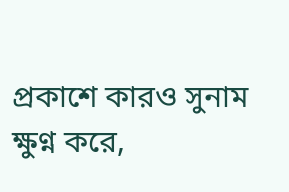প্রকাশে কারও সুনাম ক্ষুণ্ন করে,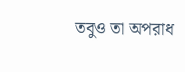তবুও তা অপরাধ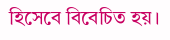হিসেবে বিবেচিত হয়।